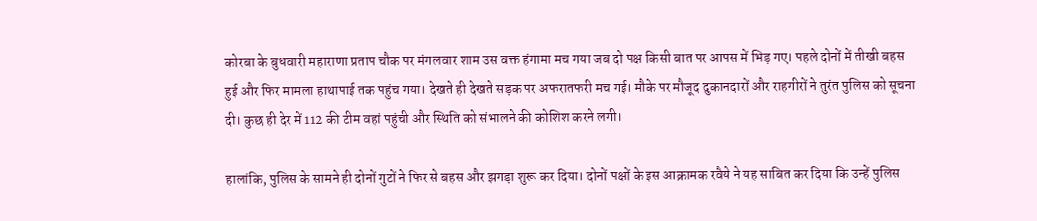कोरबा के बुधवारी महाराणा प्रताप चौक पर मंगलवार शाम उस वक्त हंगामा मच गया जब दो पक्ष किसी बात पर आपस में भिड़ गए। पहले दोनों में तीखी बहस हुई और फिर मामला हाथापाई तक पहुंच गया। देखते ही देखते सड़क पर अफरातफरी मच गई। मौके पर मौजूद दुकानदारों और राहगीरों ने तुरंत पुलिस को सूचना दी। कुछ ही देर में 112 की टीम वहां पहुंची और स्थिति को संभालने की कोशिश करने लगी।

हालांकि, पुलिस के सामने ही दोनों गुटों ने फिर से बहस और झगड़ा शुरू कर दिया। दोनों पक्षों के इस आक्रामक रवैये ने यह साबित कर दिया कि उन्हें पुलिस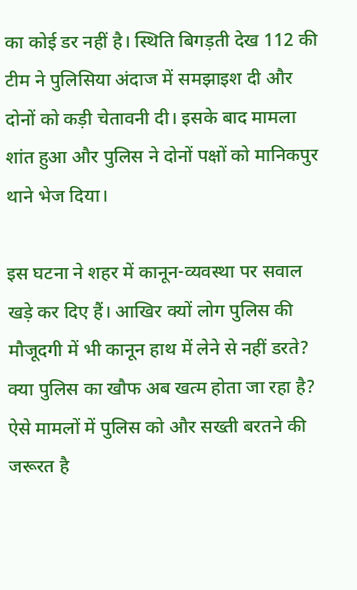का कोई डर नहीं है। स्थिति बिगड़ती देख 112 की टीम ने पुलिसिया अंदाज में समझाइश दी और दोनों को कड़ी चेतावनी दी। इसके बाद मामला शांत हुआ और पुलिस ने दोनों पक्षों को मानिकपुर थाने भेज दिया।

इस घटना ने शहर में कानून-व्यवस्था पर सवाल खड़े कर दिए हैं। आखिर क्यों लोग पुलिस की मौजूदगी में भी कानून हाथ में लेने से नहीं डरते? क्या पुलिस का खौफ अब खत्म होता जा रहा है? ऐसे मामलों में पुलिस को और सख्ती बरतने की जरूरत है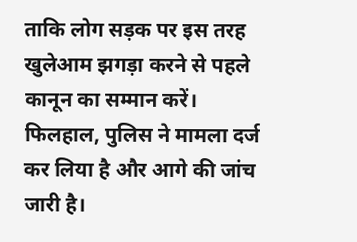ताकि लोग सड़क पर इस तरह खुलेआम झगड़ा करने से पहले कानून का सम्मान करें। फिलहाल, पुलिस ने मामला दर्ज कर लिया है और आगे की जांच जारी है।